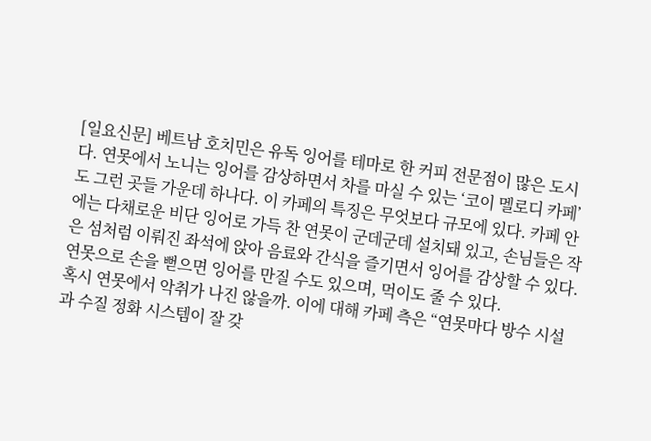[일요신문] 베트남 호치민은 유독 잉어를 테마로 한 커피 전문점이 많은 도시다. 연못에서 노니는 잉어를 감상하면서 차를 마실 수 있는 ‘코이 멜로디 카페’도 그런 곳들 가운데 하나다. 이 카페의 특징은 무엇보다 규모에 있다. 카페 안에는 다채로운 비단 잉어로 가득 찬 연못이 군데군데 설치돼 있고, 손님들은 작은 섬처럼 이뤄진 좌석에 앉아 음료와 간식을 즐기면서 잉어를 감상할 수 있다. 연못으로 손을 뻗으면 잉어를 만질 수도 있으며, 먹이도 줄 수 있다.
혹시 연못에서 악취가 나진 않을까. 이에 대해 카페 측은 “연못마다 방수 시설과 수질 정화 시스템이 잘 갖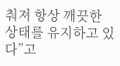춰져 항상 깨끗한 상태를 유지하고 있다”고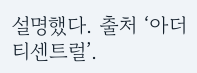설명했다. 출처 ‘아더티센트럴’.